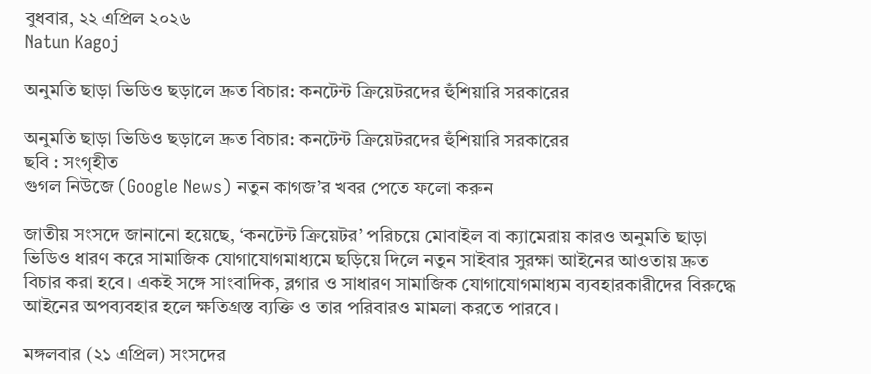বুধবার, ২২ এপ্রিল ২০২৬
Natun Kagoj

অনুমতি ছাড়া ভিডিও ছড়ালে দ্রুত বিচার: কনটেন্ট ক্রিয়েটরদের হুঁশিয়ারি সরকারের

অনুমতি ছাড়া ভিডিও ছড়ালে দ্রুত বিচার: কনটেন্ট ক্রিয়েটরদের হুঁশিয়ারি সরকারের
ছবি : সংগৃহীত
গুগল নিউজে (Google News) নতুন কাগজ’র খবর পেতে ফলো করুন

জাতীয় সংসদে জানানো হয়েছে, ‘কনটেন্ট ক্রিয়েটর’ পরিচয়ে মোবাইল বা ক্যামেরায় কারও অনুমতি ছাড়া ভিডিও ধারণ করে সামাজিক যোগাযোগমাধ্যমে ছড়িয়ে দিলে নতুন সাইবার সুরক্ষা আইনের আওতায় দ্রুত বিচার করা হবে। একই সঙ্গে সাংবাদিক, ব্লগার ও সাধারণ সামাজিক যোগাযোগমাধ্যম ব্যবহারকারীদের বিরুদ্ধে আইনের অপব্যবহার হলে ক্ষতিগ্রস্ত ব্যক্তি ও তার পরিবারও মামলা করতে পারবে।

মঙ্গলবার (২১ এপ্রিল) সংসদের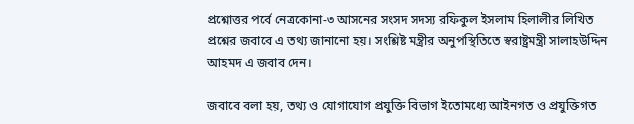প্রশ্নোত্তর পর্বে নেত্রকোনা-৩ আসনের সংসদ সদস্য রফিকুল ইসলাম হিলালীর লিখিত প্রশ্নের জবাবে এ তথ্য জানানো হয়। সংশ্লিষ্ট মন্ত্রীর অনুপস্থিতিতে স্বরাষ্ট্রমন্ত্রী সালাহউদ্দিন আহমদ এ জবাব দেন।

জবাবে বলা হয়, তথ্য ও যোগাযোগ প্রযুক্তি বিভাগ ইতোমধ্যে আইনগত ও প্রযুক্তিগত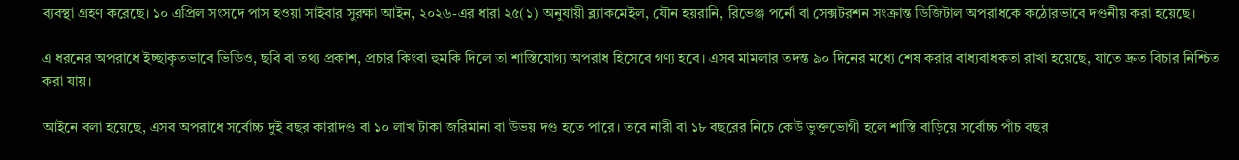ব্যবস্থা গ্রহণ করেছে। ১০ এপ্রিল সংসদে পাস হওয়া সাইবার সুরক্ষা আইন, ২০২৬-এর ধারা ২৫(১) অনুযায়ী ব্ল্যাকমেইল, যৌন হয়রানি, রিভেঞ্জ পর্নো বা সেক্সটরশন সংক্রান্ত ডিজিটাল অপরাধকে কঠোরভাবে দণ্ডনীয় করা হয়েছে।

এ ধরনের অপরাধে ইচ্ছাকৃতভাবে ভিডিও, ছবি বা তথ্য প্রকাশ, প্রচার কিংবা হুমকি দিলে তা শাস্তিযোগ্য অপরাধ হিসেবে গণ্য হবে। এসব মামলার তদন্ত ৯০ দিনের মধ্যে শেষ করার বাধ্যবাধকতা রাখা হয়েছে, যাতে দ্রুত বিচার নিশ্চিত করা যায়।

আইনে বলা হয়েছে, এসব অপরাধে সর্বোচ্চ দুই বছর কারাদণ্ড বা ১০ লাখ টাকা জরিমানা বা উভয় দণ্ড হতে পারে। তবে নারী বা ১৮ বছরের নিচে কেউ ভুক্তভোগী হলে শাস্তি বাড়িয়ে সর্বোচ্চ পাঁচ বছর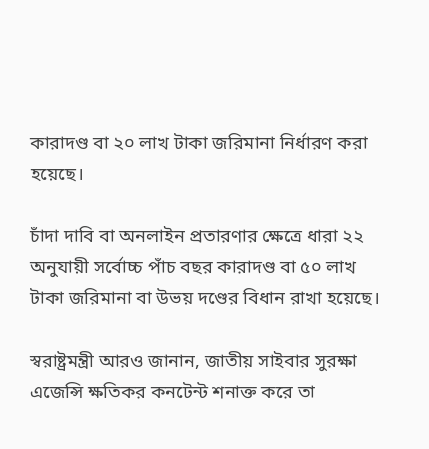কারাদণ্ড বা ২০ লাখ টাকা জরিমানা নির্ধারণ করা হয়েছে।

চাঁদা দাবি বা অনলাইন প্রতারণার ক্ষেত্রে ধারা ২২ অনুযায়ী সর্বোচ্চ পাঁচ বছর কারাদণ্ড বা ৫০ লাখ টাকা জরিমানা বা উভয় দণ্ডের বিধান রাখা হয়েছে।

স্বরাষ্ট্রমন্ত্রী আরও জানান, জাতীয় সাইবার সুরক্ষা এজেন্সি ক্ষতিকর কনটেন্ট শনাক্ত করে তা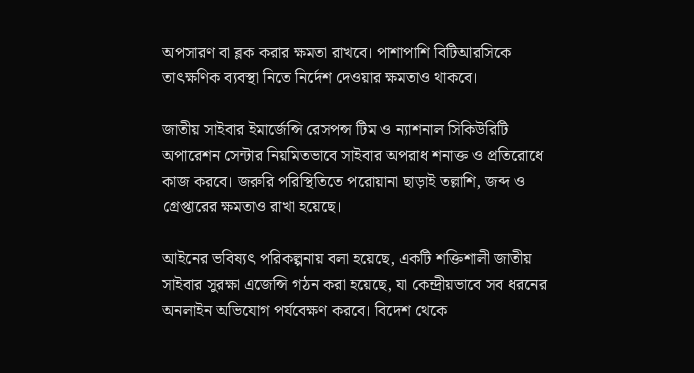অপসারণ বা ব্লক করার ক্ষমতা রাখবে। পাশাপাশি বিটিআরসিকে তাৎক্ষণিক ব্যবস্থা নিতে নির্দেশ দেওয়ার ক্ষমতাও থাকবে।

জাতীয় সাইবার ইমার্জেন্সি রেসপন্স টিম ও ন্যাশনাল সিকিউরিটি অপারেশন সেন্টার নিয়মিতভাবে সাইবার অপরাধ শনাক্ত ও প্রতিরোধে কাজ করবে। জরুরি পরিস্থিতিতে পরোয়ানা ছাড়াই তল্লাশি, জব্দ ও গ্রেপ্তারের ক্ষমতাও রাখা হয়েছে।

আইনের ভবিষ্যৎ পরিকল্পনায় বলা হয়েছে, একটি শক্তিশালী জাতীয় সাইবার সুরক্ষা এজেন্সি গঠন করা হয়েছে, যা কেন্দ্রীয়ভাবে সব ধরনের অনলাইন অভিযোগ পর্যবেক্ষণ করবে। বিদেশ থেকে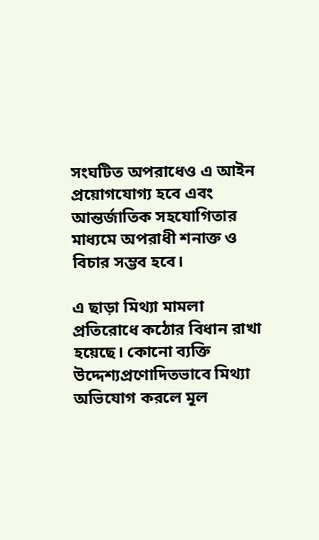সংঘটিত অপরাধেও এ আইন প্রয়োগযোগ্য হবে এবং আন্তর্জাতিক সহযোগিতার মাধ্যমে অপরাধী শনাক্ত ও বিচার সম্ভব হবে।

এ ছাড়া মিথ্যা মামলা প্রতিরোধে কঠোর বিধান রাখা হয়েছে। কোনো ব্যক্তি উদ্দেশ্যপ্রণোদিতভাবে মিথ্যা অভিযোগ করলে মূল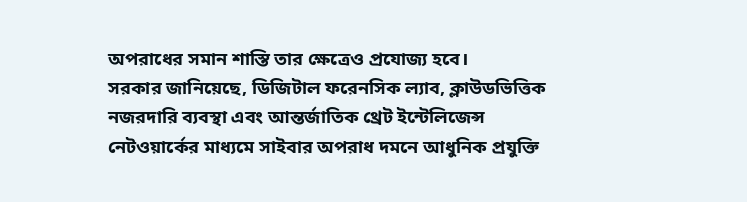অপরাধের সমান শাস্তি তার ক্ষেত্রেও প্রযোজ্য হবে।
সরকার জানিয়েছে, ডিজিটাল ফরেনসিক ল্যাব, ক্লাউডভিত্তিক নজরদারি ব্যবস্থা এবং আন্তর্জাতিক থ্রেট ইন্টেলিজেন্স নেটওয়ার্কের মাধ্যমে সাইবার অপরাধ দমনে আধুনিক প্রযুক্তি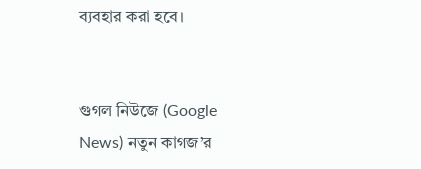ব্যবহার করা হবে।


গুগল নিউজে (Google News) নতুন কাগজ’র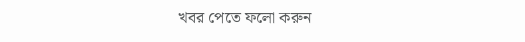খবর পেতে ফলো করুন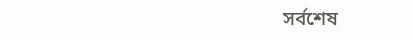সর্বশেষ